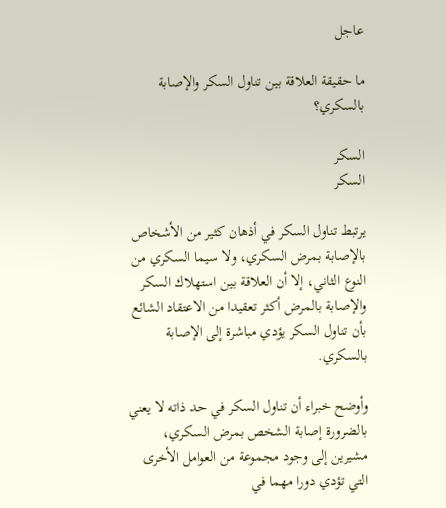عاجل

ما حقيقة العلاقة بين تناول السكر والإصابة بالسكري؟

السكر
السكر

يرتبط تناول السكر في أذهان كثير من الأشخاص بالإصابة بمرض السكري، ولا سيما السكري من النوع الثاني، إلا أن العلاقة بين استهلاك السكر والإصابة بالمرض أكثر تعقيدا من الاعتقاد الشائع بأن تناول السكر يؤدي مباشرة إلى الإصابة بالسكري.

وأوضح خبراء أن تناول السكر في حد ذاته لا يعني بالضرورة إصابة الشخص بمرض السكري، مشيرين إلى وجود مجموعة من العوامل الأخرى التي تؤدي دورا مهما في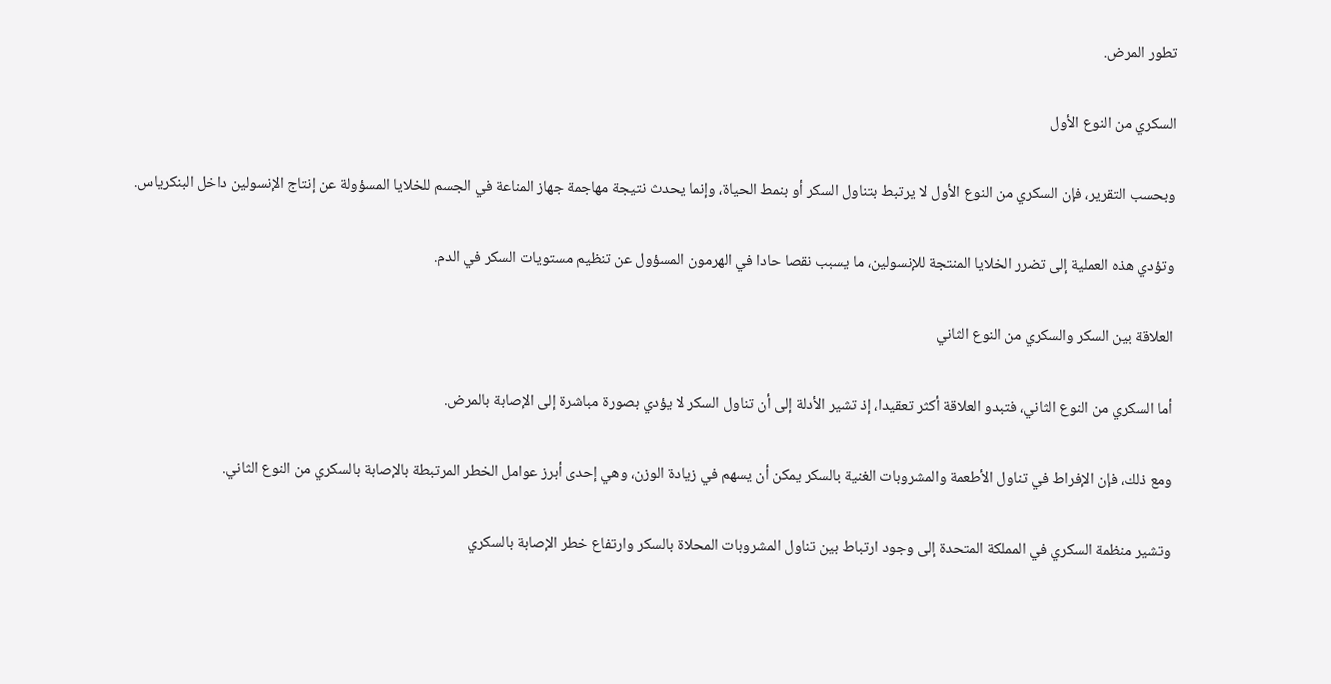تطور المرض.

السكري من النوع الأول

وبحسب التقرير، فإن السكري من النوع الأول لا يرتبط بتناول السكر أو بنمط الحياة، وإنما يحدث نتيجة مهاجمة جهاز المناعة في الجسم للخلايا المسؤولة عن إنتاج الإنسولين داخل البنكرياس.

وتؤدي هذه العملية إلى تضرر الخلايا المنتجة للإنسولين، ما يسبب نقصا حادا في الهرمون المسؤول عن تنظيم مستويات السكر في الدم.

العلاقة بين السكر والسكري من النوع الثاني

أما السكري من النوع الثاني، فتبدو العلاقة أكثر تعقيدا، إذ تشير الأدلة إلى أن تناول السكر لا يؤدي بصورة مباشرة إلى الإصابة بالمرض.

ومع ذلك، فإن الإفراط في تناول الأطعمة والمشروبات الغنية بالسكر يمكن أن يسهم في زيادة الوزن، وهي إحدى أبرز عوامل الخطر المرتبطة بالإصابة بالسكري من النوع الثاني.

وتشير منظمة السكري في المملكة المتحدة إلى وجود ارتباط بين تناول المشروبات المحلاة بالسكر وارتفاع خطر الإصابة بالسكري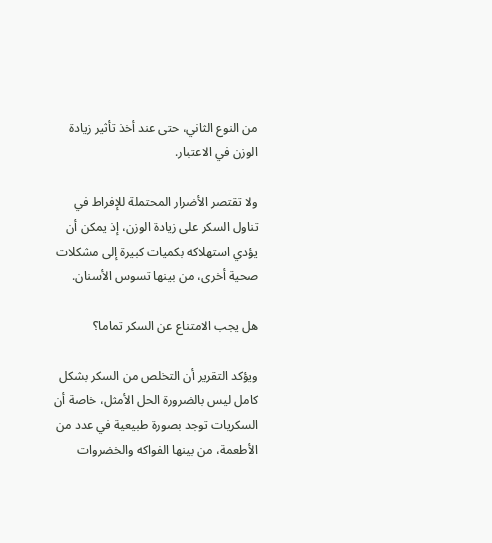من النوع الثاني، حتى عند أخذ تأثير زيادة الوزن في الاعتبار.

ولا تقتصر الأضرار المحتملة للإفراط في تناول السكر على زيادة الوزن، إذ يمكن أن يؤدي استهلاكه بكميات كبيرة إلى مشكلات صحية أخرى، من بينها تسوس الأسنان.

هل يجب الامتناع عن السكر تماما؟

ويؤكد التقرير أن التخلص من السكر بشكل كامل ليس بالضرورة الحل الأمثل، خاصة أن السكريات توجد بصورة طبيعية في عدد من الأطعمة، من بينها الفواكه والخضروات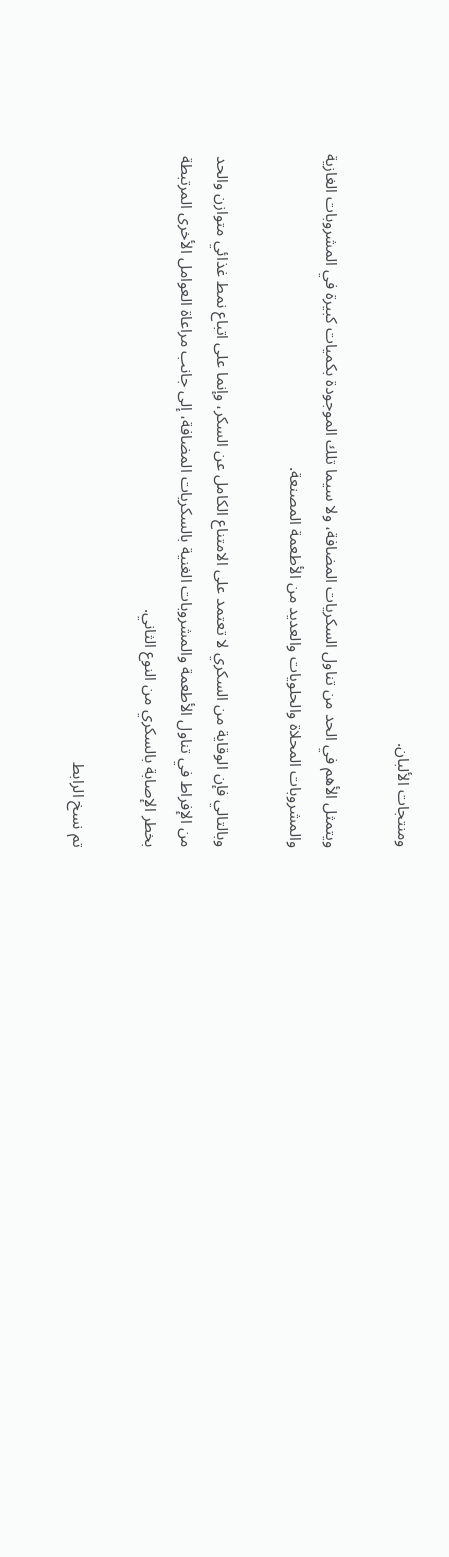ومنتجات الألبان.

ويتمثل الأهم في الحد من تناول السكريات المضافة، ولا سيما تلك الموجودة بكميات كبيرة في المشروبات الغازية والمشروبات المحلاة والحلويات والعديد من الأطعمة المصنعة.

وبالتالي فإن الوقاية من السكري لا تعتمد على الامتناع الكامل عن السكر، وإنما على اتباع نمط غذائي متوازن والحد من الإفراط في تناول الأطعمة والمشروبات الغنية بالسكريات المضافة، إلى جانب مراعاة العوامل الأخرى المرتبطة بخطر الإصابة بالسكري من النوع الثاني.

تم نسخ الرابط